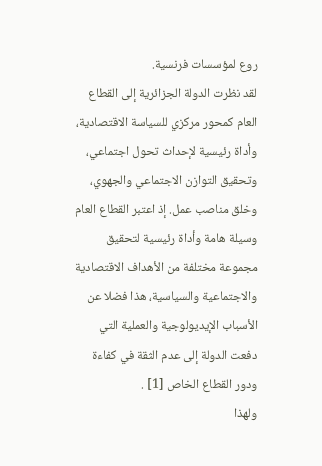روع لمؤسسات فرنسية.
لقد نظرت الدولة الجزائرية إلى القطاع العام كمحور مركزي للسياسة الاقتصادية، وأداة رئيسية لإحداث تحول اجتماعي، وتحقيق التوازن الاجتماعي والجهوي، وخلق مناصب عمل. إذ اعتبر القطاع العام وسيلة هامة وأداة رئيسية لتحقيق مجموعة مختلفة من الأهداف الاقتصادية والاجتماعية والسياسية، هذا فضلا عن الأسباب الإيديولوجية والعملية التي دفعت الدولة إلى عدم الثقة في كفاءة ودور القطاع الخاص [1] .
ولهذا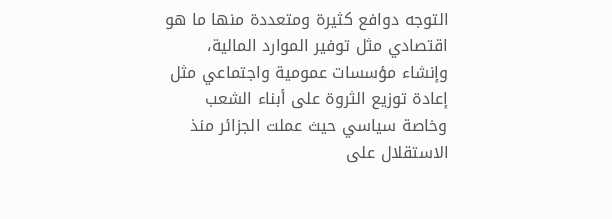التوجه دوافع كثيرة ومتعددة منها ما هو اقتصادي مثل توفير الموارد المالية، وإنشاء مؤسسات عمومية واجتماعي مثل إعادة توزيع الثروة على أبناء الشعب وخاصة سياسي حيث عملت الجزائر منذ الاستقلال على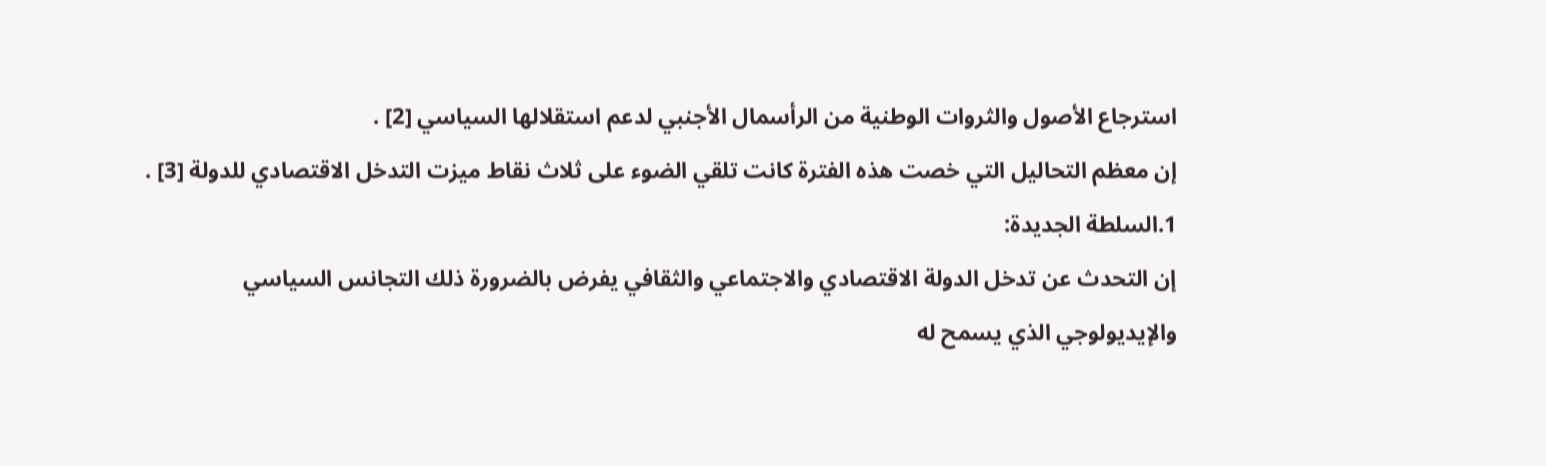استرجاع الأصول والثروات الوطنية من الرأسمال الأجنبي لدعم استقلالها السياسي [2] .
إن معظم التحاليل التي خصت هذه الفترة كانت تلقي الضوء على ثلاث نقاط ميزت التدخل الاقتصادي للدولة [3] .
1.السلطة الجديدة:
إن التحدث عن تدخل الدولة الاقتصادي والاجتماعي والثقافي يفرض بالضرورة ذلك التجانس السياسي والإيديولوجي الذي يسمح له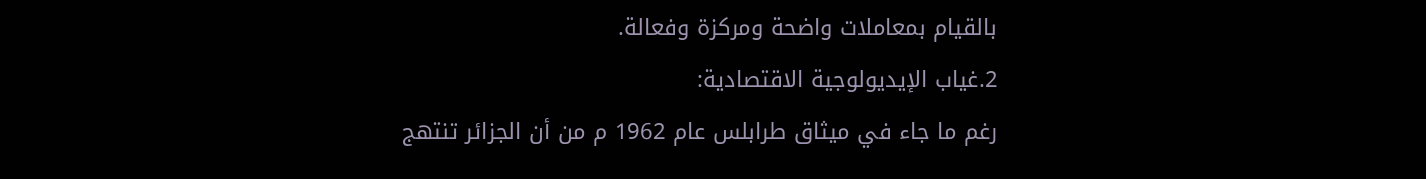بالقيام بمعاملات واضحة ومركزة وفعالة.
2.غياب الإيديولوجية الاقتصادية:
رغم ما جاء في ميثاق طرابلس عام 1962 م من أن الجزائر تنتهج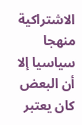الاشتراكية منهجا سياسيا إلا أن البعض كان يعتبر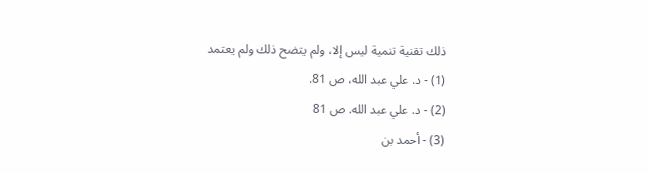ذلك تقنية تنمية ليس إلا، ولم يتضح ذلك ولم يعتمد
(1) - د. علي عبد الله، ص 81.
(2) - د. علي عبد الله. ص 81
(3) - أحمد بن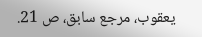يعقوب، مرجع سابق، ص 21.